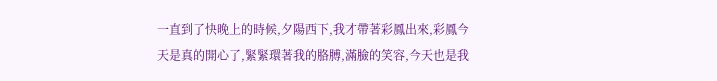一直到了快晚上的時候,夕陽西下,我才帶著彩鳳出來,彩鳳今天是真的開心了,緊緊環著我的胳膊,滿臉的笑容,今天也是我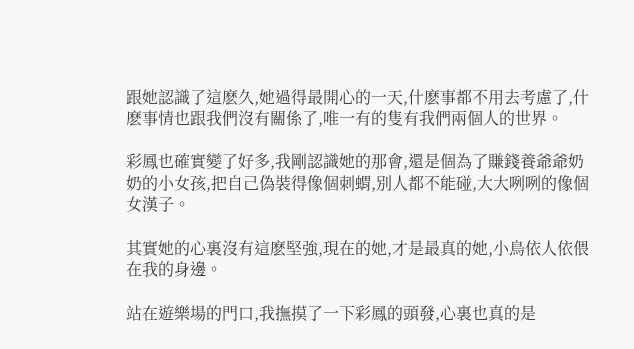跟她認識了這麽久,她過得最開心的一天,什麽事都不用去考慮了,什麽事情也跟我們沒有關係了,唯一有的隻有我們兩個人的世界。

彩鳳也確實變了好多,我剛認識她的那會,還是個為了賺錢養爺爺奶奶的小女孩,把自己偽裝得像個刺蝟,別人都不能碰,大大咧咧的像個女漢子。

其實她的心裏沒有這麽堅強,現在的她,才是最真的她,小鳥依人依偎在我的身邊。

站在遊樂場的門口,我撫摸了一下彩鳳的頭發,心裏也真的是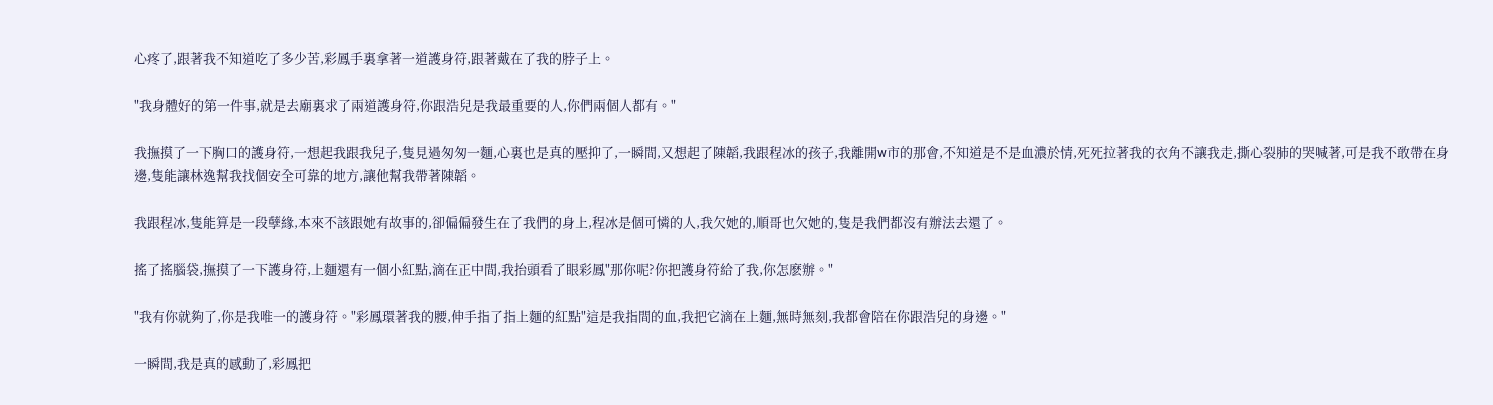心疼了,跟著我不知道吃了多少苦,彩鳳手裏拿著一道護身符,跟著戴在了我的脖子上。

"我身體好的第一件事,就是去廟裏求了兩道護身符,你跟浩兒是我最重要的人,你們兩個人都有。"

我撫摸了一下胸口的護身符,一想起我跟我兒子,隻見過匆匆一麵,心裏也是真的壓抑了,一瞬間,又想起了陳韜,我跟程冰的孩子,我離開w市的那會,不知道是不是血濃於情,死死拉著我的衣角不讓我走,撕心裂肺的哭喊著,可是我不敢帶在身邊,隻能讓林逸幫我找個安全可靠的地方,讓他幫我帶著陳韜。

我跟程冰,隻能算是一段孽緣,本來不該跟她有故事的,卻偏偏發生在了我們的身上,程冰是個可憐的人,我欠她的,順哥也欠她的,隻是我們都沒有辦法去還了。

搖了搖腦袋,撫摸了一下護身符,上麵還有一個小紅點,滴在正中間,我抬頭看了眼彩鳳"那你呢?你把護身符給了我,你怎麽辦。"

"我有你就夠了,你是我唯一的護身符。"彩鳳環著我的腰,伸手指了指上麵的紅點"這是我指間的血,我把它滴在上麵,無時無刻,我都會陪在你跟浩兒的身邊。"

一瞬間,我是真的感動了,彩鳳把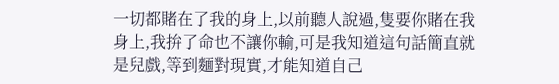一切都賭在了我的身上,以前聽人說過,隻要你賭在我身上,我拚了命也不讓你輸,可是我知道這句話簡直就是兒戲,等到麵對現實,才能知道自己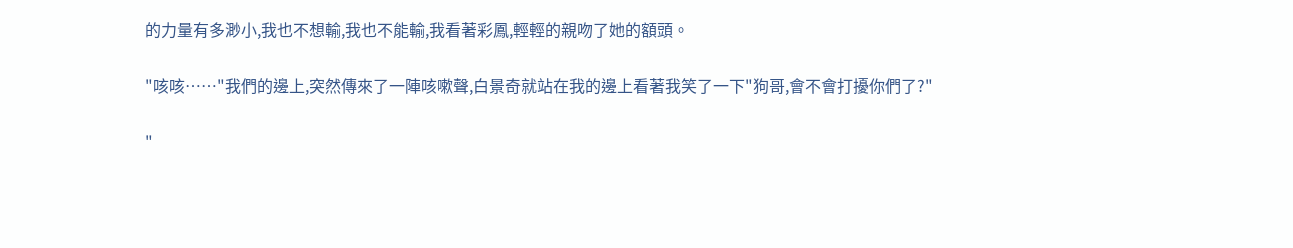的力量有多渺小,我也不想輸,我也不能輸,我看著彩鳳,輕輕的親吻了她的額頭。

"咳咳……"我們的邊上,突然傳來了一陣咳嗽聲,白景奇就站在我的邊上看著我笑了一下"狗哥,會不會打擾你們了?"

"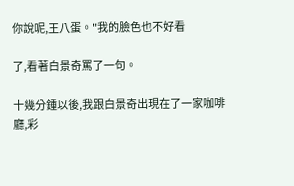你說呢,王八蛋。"我的臉色也不好看

了,看著白景奇罵了一句。

十幾分鍾以後,我跟白景奇出現在了一家咖啡廳,彩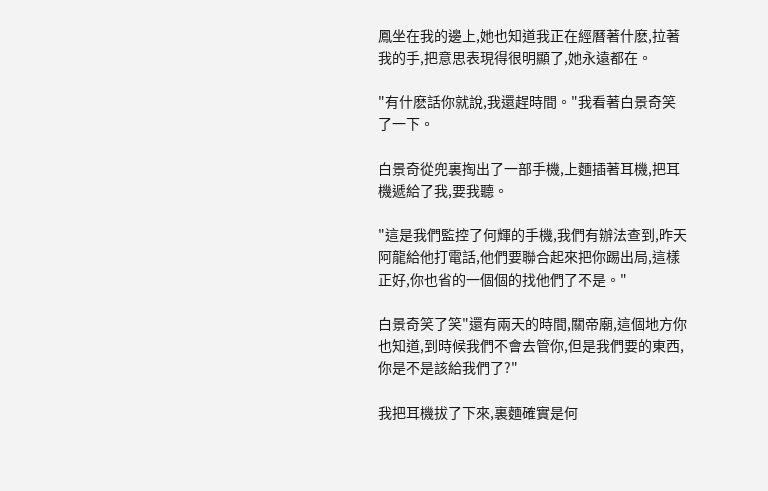鳳坐在我的邊上,她也知道我正在經曆著什麽,拉著我的手,把意思表現得很明顯了,她永遠都在。

"有什麽話你就說,我還趕時間。"我看著白景奇笑了一下。

白景奇從兜裏掏出了一部手機,上麵插著耳機,把耳機遞給了我,要我聽。

"這是我們監控了何輝的手機,我們有辦法查到,昨天阿龍給他打電話,他們要聯合起來把你踢出局,這樣正好,你也省的一個個的找他們了不是。"

白景奇笑了笑"還有兩天的時間,關帝廟,這個地方你也知道,到時候我們不會去管你,但是我們要的東西,你是不是該給我們了?"

我把耳機拔了下來,裏麵確實是何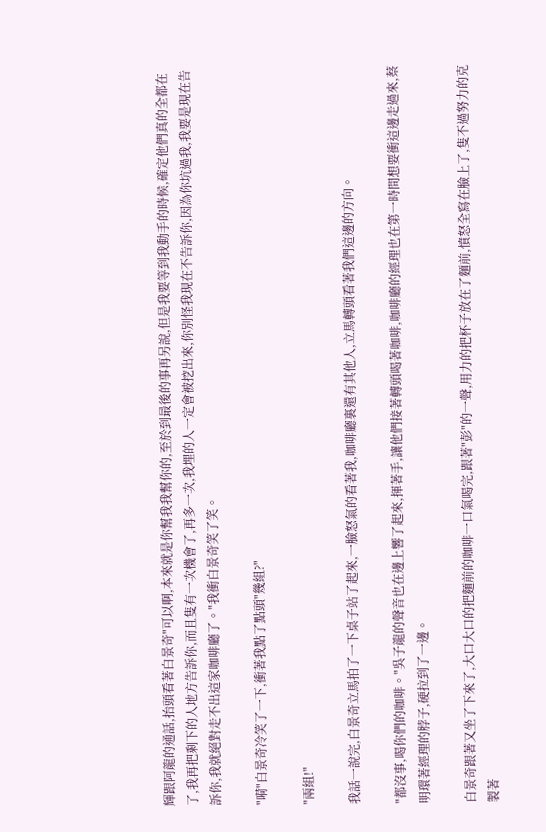輝跟阿龍的通話,抬頭看著白景奇"可以啊,本來就是你幫我我幫你的,至於到最後的事再另說,但是我要等到我動手的時候,確定他們真的全都在了,我再把剩下的人地方告訴你,而且隻有一次機會了,再多一次,我埋的人一定會被挖出來,你別怪我現在不告訴你,因為你坑過我,我要是現在告訴你,我就絕對走不出這家咖啡廳了。"我衝白景奇笑了笑。

"嗬"白景奇冷笑了一下,衝著我點了點頭"幾組?"

"兩組!"

我話一說完,白景奇立馬拍了一下桌子站了起來,一臉怒氣的看著我,咖啡廳裏還有其他人,立馬轉頭看著我們這邊的方向。

"都沒事,喝你們的咖啡。"吳子龍的聲音也在邊上響了起來,揮著手,讓他們接著轉頭喝著咖啡,咖啡廳的經理也在第一時間想要衝這邊走過來,蔡明環著經理的脖子,硬拉到了一邊。

白景奇跟著又坐了下來了,大口大口的把麵前的咖啡一口氣喝完,跟著"彭"的一聲,用力的把杯子放在了麵前,憤怒全寫在臉上了,隻不過努力的克製著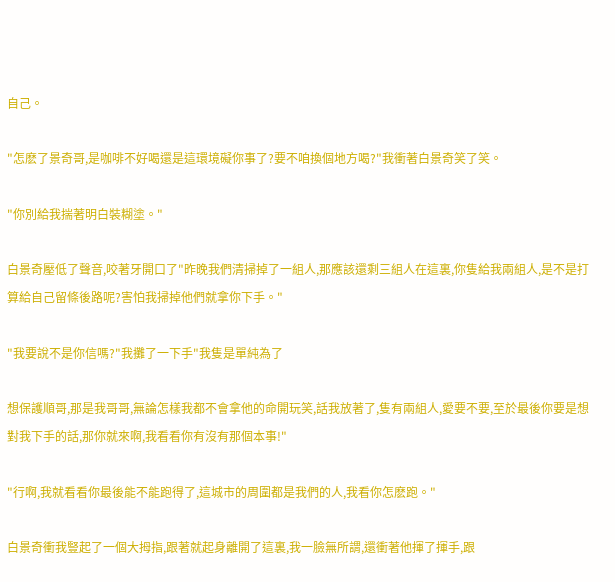自己。

"怎麽了景奇哥,是咖啡不好喝還是這環境礙你事了?要不咱換個地方喝?"我衝著白景奇笑了笑。

"你別給我揣著明白裝糊塗。"

白景奇壓低了聲音,咬著牙開口了"昨晚我們清掃掉了一組人,那應該還剩三組人在這裏,你隻給我兩組人,是不是打算給自己留條後路呢?害怕我掃掉他們就拿你下手。"

"我要說不是你信嗎?"我攤了一下手"我隻是單純為了

想保護順哥,那是我哥哥,無論怎樣我都不會拿他的命開玩笑,話我放著了,隻有兩組人,愛要不要,至於最後你要是想對我下手的話,那你就來啊,我看看你有沒有那個本事!"

"行啊,我就看看你最後能不能跑得了,這城市的周圍都是我們的人,我看你怎麽跑。"

白景奇衝我豎起了一個大拇指,跟著就起身離開了這裏,我一臉無所謂,還衝著他揮了揮手,跟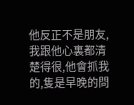他反正不是朋友,我跟他心裏都清楚得很,他會抓我的,隻是早晚的問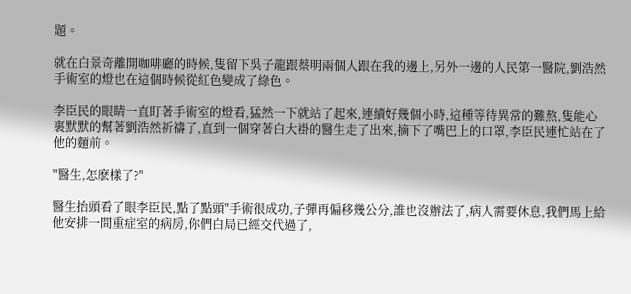題。

就在白景奇離開咖啡廳的時候,隻留下吳子龍跟蔡明兩個人跟在我的邊上,另外一邊的人民第一醫院,劉浩然手術室的燈也在這個時候從紅色變成了綠色。

李臣民的眼睛一直盯著手術室的燈看,猛然一下就站了起來,連續好幾個小時,這種等待異常的難熬,隻能心裏默默的幫著劉浩然祈禱了,直到一個穿著白大褂的醫生走了出來,摘下了嘴巴上的口罩,李臣民連忙站在了他的麵前。

"醫生,怎麽樣了?"

醫生抬頭看了眼李臣民,點了點頭"手術很成功,子彈再偏移幾公分,誰也沒辦法了,病人需要休息,我們馬上給他安排一間重症室的病房,你們白局已經交代過了,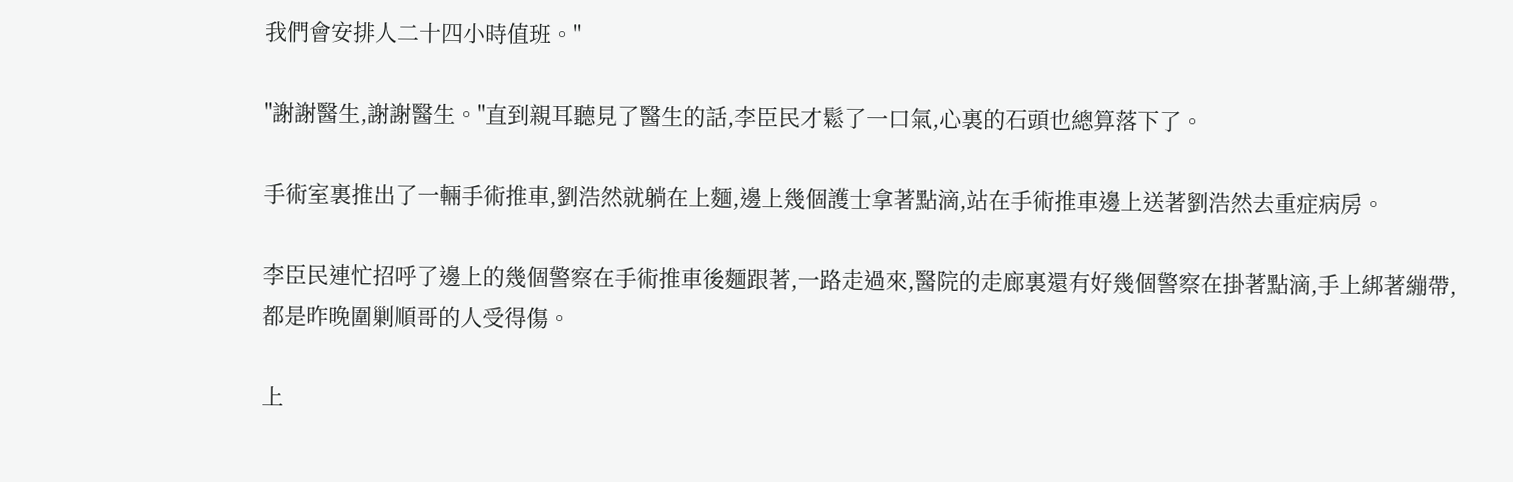我們會安排人二十四小時值班。"

"謝謝醫生,謝謝醫生。"直到親耳聽見了醫生的話,李臣民才鬆了一口氣,心裏的石頭也總算落下了。

手術室裏推出了一輛手術推車,劉浩然就躺在上麵,邊上幾個護士拿著點滴,站在手術推車邊上送著劉浩然去重症病房。

李臣民連忙招呼了邊上的幾個警察在手術推車後麵跟著,一路走過來,醫院的走廊裏還有好幾個警察在掛著點滴,手上綁著繃帶,都是昨晚圍剿順哥的人受得傷。

上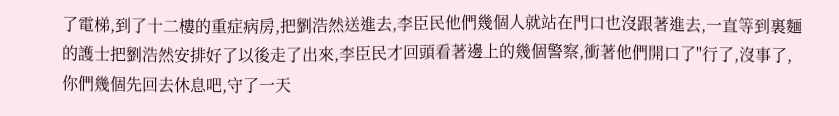了電梯,到了十二樓的重症病房,把劉浩然送進去,李臣民他們幾個人就站在門口也沒跟著進去,一直等到裏麵的護士把劉浩然安排好了以後走了出來,李臣民才回頭看著邊上的幾個警察,衝著他們開口了"行了,沒事了,你們幾個先回去休息吧,守了一天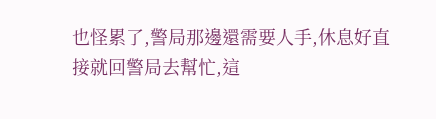也怪累了,警局那邊還需要人手,休息好直接就回警局去幫忙,這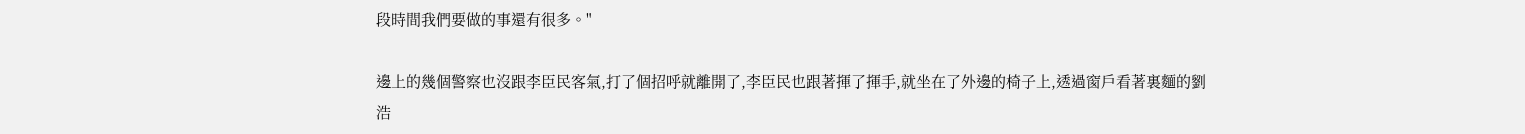段時間我們要做的事還有很多。"

邊上的幾個警察也沒跟李臣民客氣,打了個招呼就離開了,李臣民也跟著揮了揮手,就坐在了外邊的椅子上,透過窗戶看著裏麵的劉浩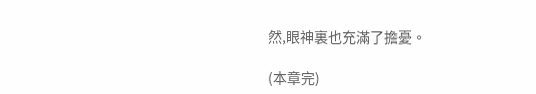然,眼神裏也充滿了擔憂。

(本章完)